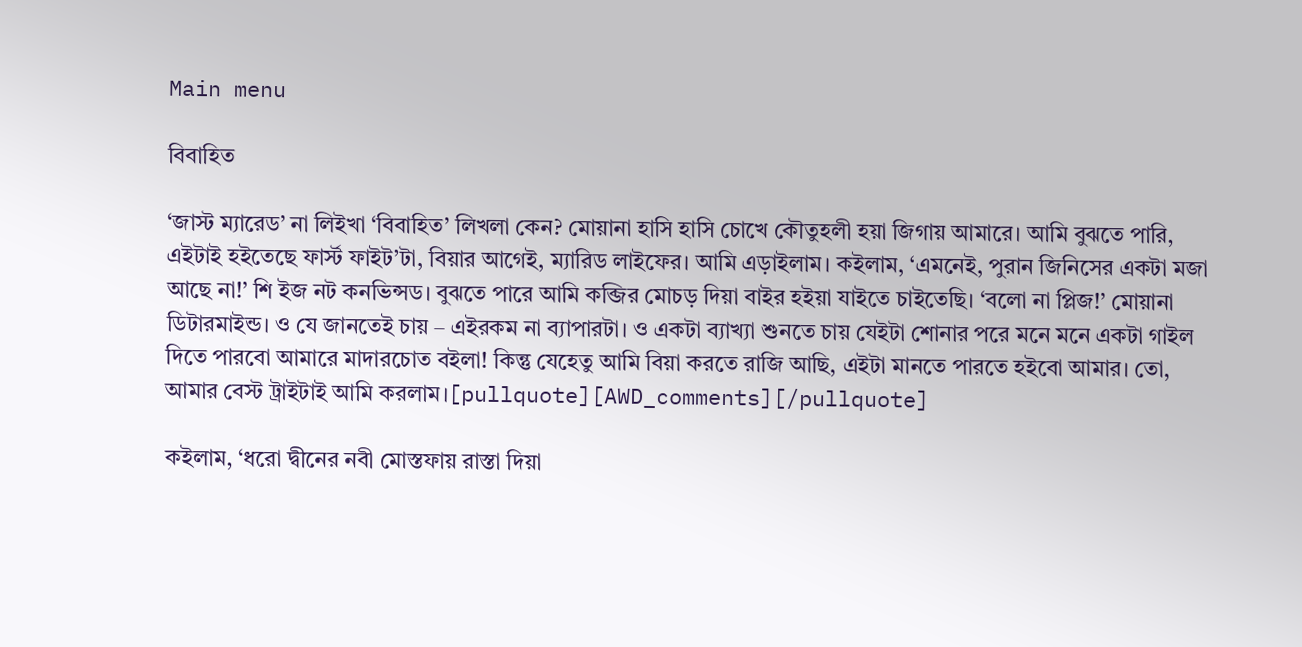Main menu

বিবাহিত

‘জাস্ট ম্যারেড’ না লিইখা ‘বিবাহিত’ লিখলা কেন? মোয়ানা হাসি হাসি চোখে কৌতুহলী হয়া জিগায় আমারে। আমি বুঝতে পারি, এইটাই হইতেছে ফার্স্ট ফাইট’টা, বিয়ার আগেই, ম্যারিড লাইফের। আমি এড়াইলাম। কইলাম, ‘এমনেই, পুরান জিনিসের একটা মজা আছে না!’ শি ইজ নট কনভিন্সড। বুঝতে পারে আমি কব্জির মোচড় দিয়া বাইর হইয়া যাইতে চাইতেছি। ‘বলো না প্লিজ!’ মোয়ানা ডিটারমাইন্ড। ও যে জানতেই চায় – এইরকম না ব্যাপারটা। ও একটা ব্যাখ্যা শুনতে চায় যেইটা শোনার পরে মনে মনে একটা গাইল দিতে পারবো আমারে মাদারচোত বইলা! কিন্তু যেহেতু আমি বিয়া করতে রাজি আছি, এইটা মানতে পারতে হইবো আমার। তো, আমার বেস্ট ট্রাইটাই আমি করলাম।[pullquote][AWD_comments][/pullquote]

কইলাম, ‘ধরো দ্বীনের নবী মোস্তফায় রাস্তা দিয়া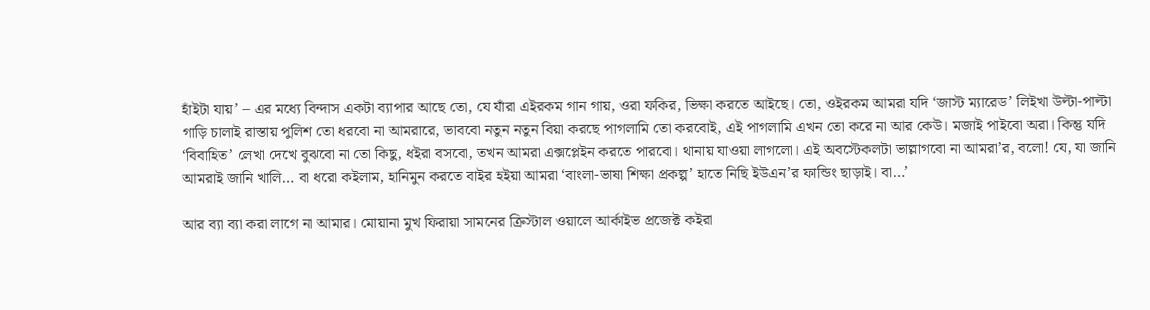হাঁইটা যায়’ – এর মধ্যে বিন্দাস একটা ব্যাপার আছে তো, যে যাঁরা এইরকম গান গায়, ওরা ফকির, ভিক্ষা করতে আইছে। তো, ওইরকম আমরা যদি ‘জাস্ট ম্যারেড’ লিইখা উল্টা-পাল্টা গাড়ি চালাই রাস্তায় পুলিশ তো ধরবো না আমরারে, ভাববো নতুন নতুন বিয়া করছে পাগলামি তো করবোই, এই পাগলামি এখন তো করে না আর কেউ। মজাই পাইবো অরা। কিন্তু যদি ‘বিবাহিত’ লেখা দেখে বুঝবো না তো কিছু, ধইরা বসবো, তখন আমরা এক্সপ্লেইন করতে পারবো। থানায় যাওয়া লাগলো। এই অবস্টেকলটা ভাল্লাগবো না আমরা’র, বলো! যে, যা জানি আমরাই জানি খালি… বা ধরো কইলাম, হানিমুন করতে বাইর হইয়া আমরা ‘বাংলা-ভাষা শিক্ষা প্রকল্প’ হাতে নিছি ইউএন’র ফান্ডিং ছাড়াই। বা…’

আর ব্যা ব্যা করা লাগে না আমার। মোয়ানা মুখ ফিরায়া সামনের ক্রিস্টাল ওয়ালে আর্কাইভ প্রজেক্ট কইরা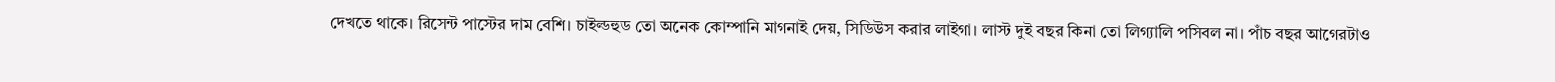দেখতে থাকে। রিসেন্ট পাস্টের দাম বেশি। চাইল্ডহুড তো অনেক কোম্পানি মাগনাই দেয়, সিডিউস করার লাইগা। লাস্ট দুই বছর কিনা তো লিগ্যালি পসিবল না। পাঁচ বছর আগেরটাও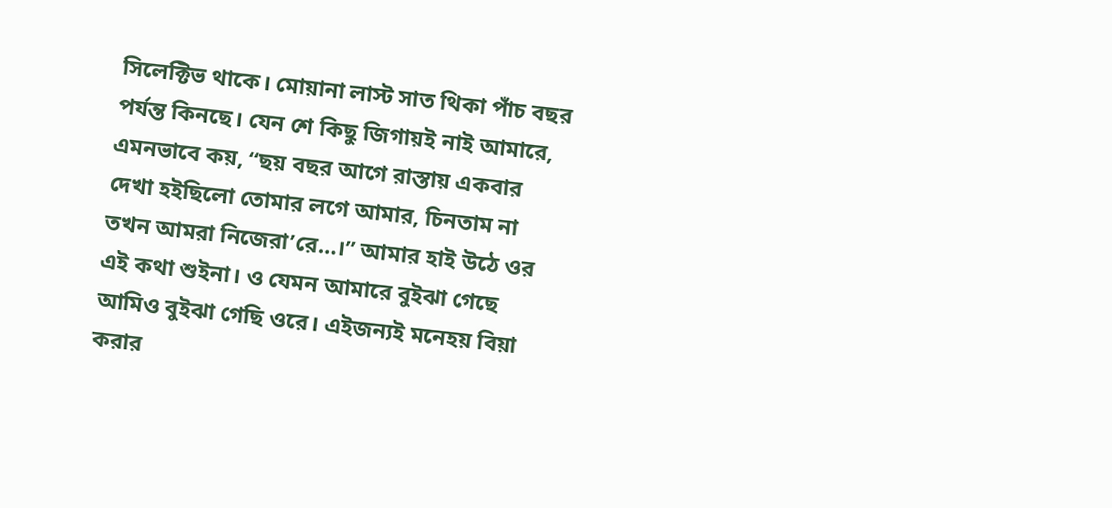সিলেক্টিভ থাকে। মোয়ানা লাস্ট সাত থিকা পাঁচ বছর পর্যন্ত কিনছে। যেন শে কিছু জিগায়ই নাই আমারে, এমনভাবে কয়, “ছয় বছর আগে রাস্তায় একবার দেখা হইছিলো তোমার লগে আমার, চিনতাম না তখন আমরা নিজেরা’রে…।” আমার হাই উঠে ওর এই কথা শুইনা। ও যেমন আমারে বুইঝা গেছে আমিও বুইঝা গেছি ওরে। এইজন্যই মনেহয় বিয়া করার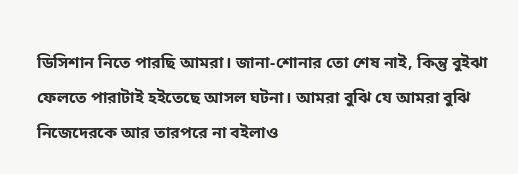ডিসিশান নিতে পারছি আমরা। জানা-শোনার তো শেষ নাই, কিন্তু বুইঝা ফেলতে পারাটাই হইতেছে আসল ঘটনা। আমরা বুঝি যে আমরা বুঝি নিজেদেরকে আর তারপরে না বইলাও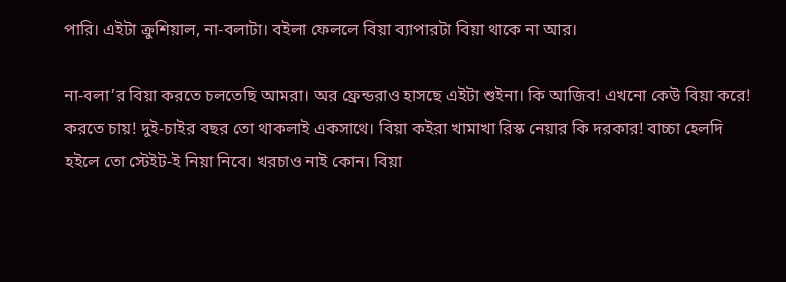পারি। এইটা ক্রুশিয়াল, না-বলাটা। বইলা ফেললে বিয়া ব্যাপারটা বিয়া থাকে না আর।

না-বলা’র বিয়া করতে চলতেছি আমরা। অর ফ্রেন্ডরাও হাসছে এইটা শুইনা। কি আজিব! এখনো কেউ বিয়া করে! করতে চায়! দুই-চাইর বছর তো থাকলাই একসাথে। বিয়া কইরা খামাখা রিস্ক নেয়ার কি দরকার! বাচ্চা হেলদি হইলে তো স্টেইট-ই নিয়া নিবে। খরচাও নাই কোন। বিয়া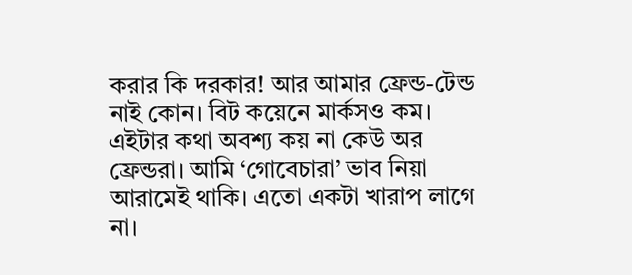করার কি দরকার! আর আমার ফ্রেন্ড-টেন্ড নাই কোন। বিট কয়েনে মার্কসও কম। এইটার কথা অবশ্য কয় না কেউ অর ফ্রেন্ডরা। আমি ‘গোবেচারা’ ভাব নিয়া আরামেই থাকি। এতো একটা খারাপ লাগে না।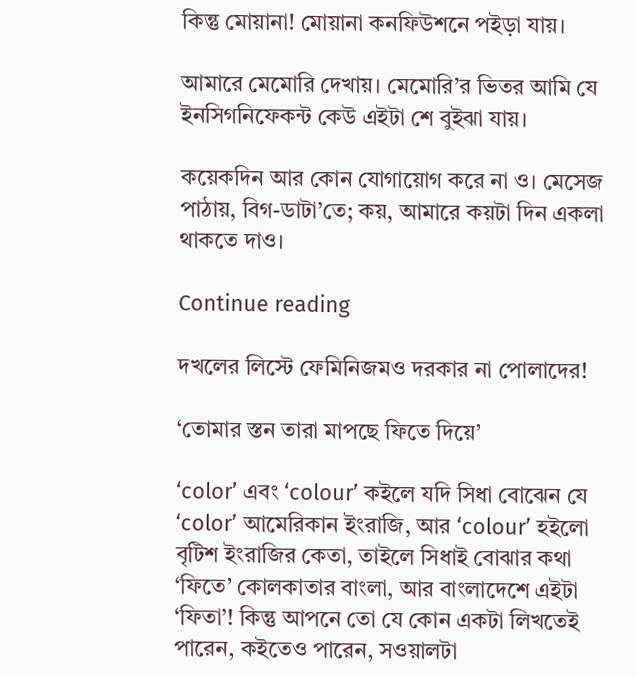কিন্তু মোয়ানা! মোয়ানা কনফিউশনে পইড়া যায়।

আমারে মেমোরি দেখায়। মেমোরি’র ভিতর আমি যে ইনসিগনিফেকন্ট কেউ এইটা শে বুইঝা যায়।

কয়েকদিন আর কোন যোগায়োগ করে না ও। মেসেজ পাঠায়, বিগ-ডাটা’তে; কয়, আমারে কয়টা দিন একলা থাকতে দাও।

Continue reading

দখলের লিস্টে ফেমিনিজমও দরকার না পোলাদের!

‘তোমার স্তন তারা মাপছে ফিতে দিয়ে’

‘color’ এবং ‘colour’ কইলে যদি সিধা বোঝেন যে ‘color’ আমেরিকান ইংরাজি, আর ‘colour’ হইলো বৃটিশ ইংরাজির কেতা, তাইলে সিধাই বোঝার কথা ‘ফিতে’ কোলকাতার বাংলা, আর বাংলাদেশে এইটা ‘ফিতা’! কিন্তু আপনে তো যে কোন একটা লিখতেই পারেন, কইতেও পারেন, সওয়ালটা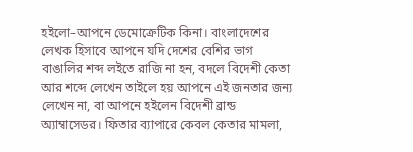হইলো–আপনে ডেমোক্রেটিক কিনা। বাংলাদেশের লেখক হিসাবে আপনে যদি দেশের বেশির ভাগ বাঙালির শব্দ লইতে রাজি না হন, বদলে বিদেশী কেতা আর শব্দে লেখেন তাইলে হয় আপনে এই জনতার জন্য লেখেন না, বা আপনে হইলেন বিদেশী ব্রান্ড অ্যাম্বাসেডর। ফিতার ব্যাপারে কেবল কেতার মামলা,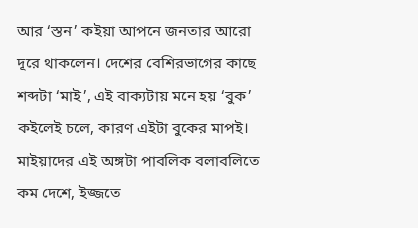আর ‘স্তন’ কইয়া আপনে জনতার আরো দূরে থাকলেন। দেশের বেশিরভাগের কাছে শব্দটা ‘মাই’, এই বাক্যটায় মনে হয় ‘বুক’ কইলেই চলে, কারণ এইটা বুকের মাপই। মাইয়াদের এই অঙ্গটা পাবলিক বলাবলিতে কম দেশে, ইজ্জতে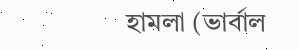হামলা (ভার্বাল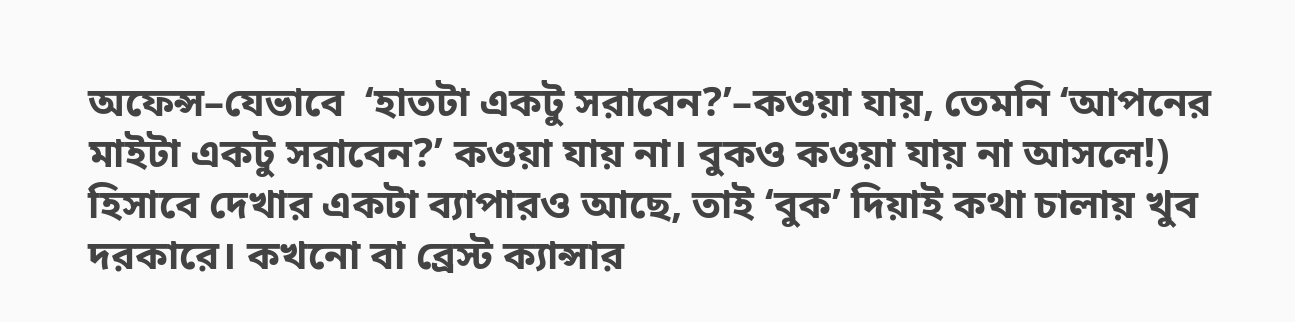অফেন্স–যেভাবে  ‘হাতটা একটু সরাবেন?’–কওয়া যায়, তেমনি ‘আপনের মাইটা একটু সরাবেন?’ কওয়া যায় না। বুকও কওয়া যায় না আসলে!) হিসাবে দেখার একটা ব্যাপারও আছে, তাই ‘বুক’ দিয়াই কথা চালায় খুব দরকারে। কখনো বা ব্রেস্ট ক্যান্সার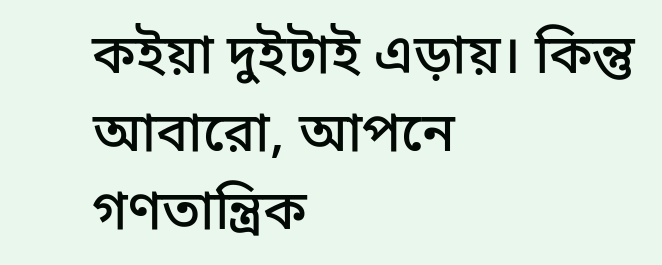কইয়া দুইটাই এড়ায়। কিন্তু আবারো, আপনে গণতান্ত্রিক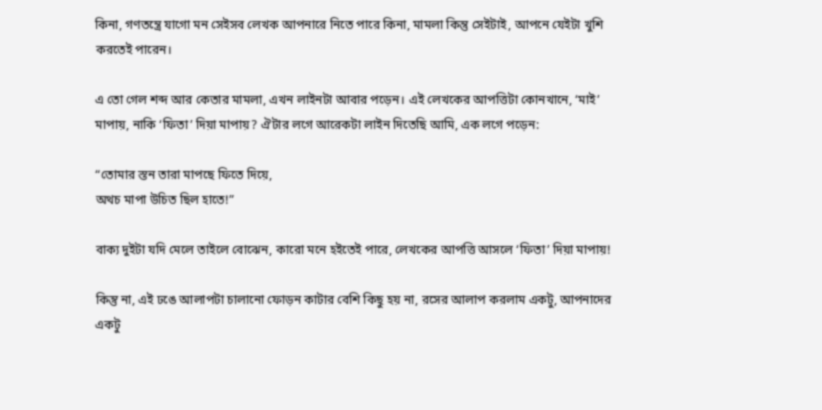কিনা, গণতন্ত্রে যাগো মন সেইসব লেখক আপনারে নিতে পারে কিনা, মামলা কিন্তু সেইটাই, আপনে যেইটা খুশি করতেই পারেন।

এ তো গেল শব্দ আর কেতার মামলা, এখন লাইনটা আবার পড়েন। এই লেখকের আপত্তিটা কোনখানে, ‘মাই’ মাপায়, নাকি ‘ফিতা’ দিয়া মাপায়? ঐটার লগে আরেকটা লাইন দিতেছি আমি, এক লগে পড়েন:

“তোমার স্তন তারা মাপছে ফিতে দিয়ে,
অথচ মাপা উচিত ছিল হাতে!”

বাক্য দুইটা যদি মেলে তাইলে বোঝেন, কারো মনে হইতেই পারে, লেখকের আপত্তি আসলে ‘ফিতা’ দিয়া মাপায়!

কিন্তু না, এই ঢঙে আলাপটা চালানো ফোড়ন কাটার বেশি কিছু হয় না, রসের আলাপ করলাম একটু, আপনাদের একটু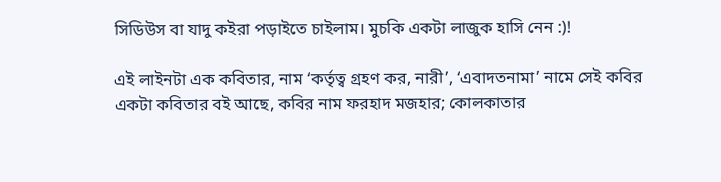সিডিউস বা যাদু কইরা পড়াইতে চাইলাম। মুচকি একটা লাজুক হাসি নেন :)!

এই লাইনটা এক কবিতার, নাম ‘কর্তৃত্ব গ্রহণ কর, নারী’, ‘এবাদতনামা’ নামে সেই কবির একটা কবিতার বই আছে, কবির নাম ফরহাদ মজহার; কোলকাতার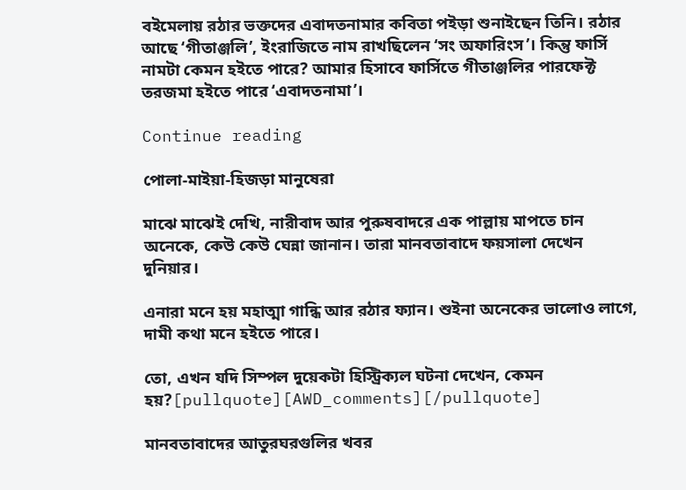বইমেলায় রঠার ভক্তদের এবাদতনামার কবিতা পইড়া শুনাইছেন তিনি। রঠার আছে ‘গীতাঞ্জলি’, ইংরাজিতে নাম রাখছিলেন ‘সং অফারিংস’। কিন্তু ফার্সি নামটা কেমন হইতে পারে? আমার হিসাবে ফার্সিতে গীতাঞ্জলির পারফেক্ট তরজমা হইতে পারে ‘এবাদতনামা’।

Continue reading

পোলা-মাইয়া-হিজড়া মানুষেরা

মাঝে মাঝেই দেখি, নারীবাদ আর পুরুষবাদরে এক পাল্লায় মাপতে চান অনেকে, কেউ কেউ ঘেন্না জানান। তারা মানবতাবাদে ফয়সালা দেখেন দুনিয়ার।

এনারা মনে হয় মহাত্মা গান্ধি আর রঠার ফ্যান। শুইনা অনেকের ভালোও লাগে, দামী কথা মনে হইতে পারে।

তো, এখন যদি সিম্পল দুয়েকটা হিস্ট্রিক্যল ঘটনা দেখেন, কেমন হয়?[pullquote][AWD_comments][/pullquote]

মানবতাবাদের আতুরঘরগুলির খবর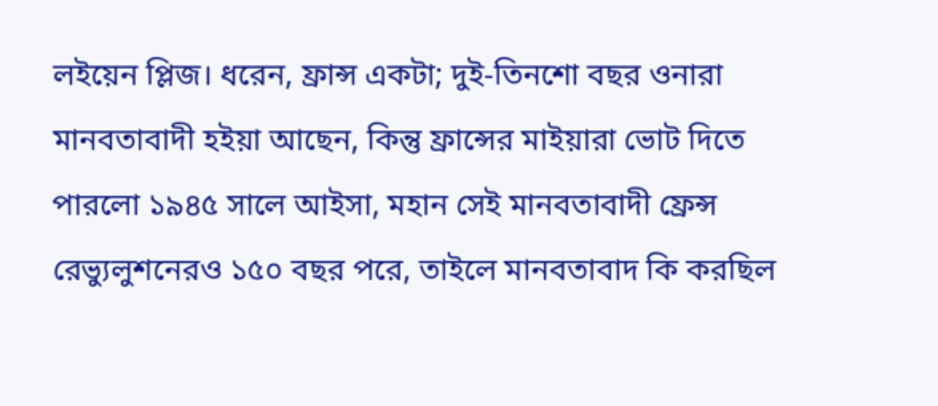লইয়েন প্লিজ। ধরেন, ফ্রান্স একটা; দুই-তিনশো বছর ওনারা মানবতাবাদী হইয়া আছেন, কিন্তু ফ্রান্সের মাইয়ারা ভোট দিতে পারলো ১৯৪৫ সালে আইসা, মহান সেই মানবতাবাদী ফ্রেন্স রেভ্যুলুশনেরও ১৫০ বছর পরে, তাইলে মানবতাবাদ কি করছিল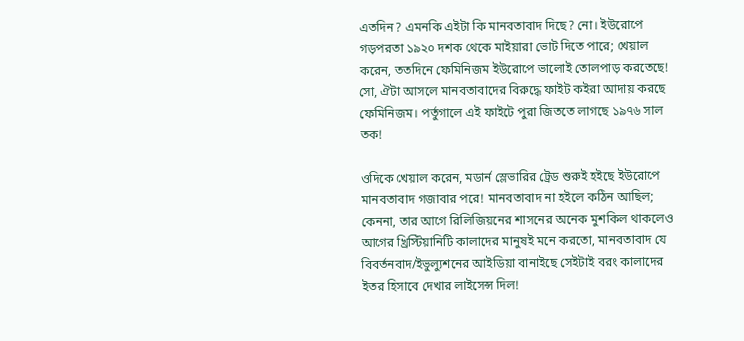এতদিন? এমনকি এইটা কি মানবতাবাদ দিছে? নো। ইউরোপে গড়পরতা ১৯২০ দশক থেকে মাইয়ারা ভোট দিতে পারে; খেয়াল করেন, ততদিনে ফেমিনিজম ইউরোপে ভালোই তোলপাড় করতেছে! সো, ঐটা আসলে মানবতাবাদের বিরুদ্ধে ফাইট কইরা আদায় করছে ফেমিনিজম। পর্তুগালে এই ফাইটে পুরা জিততে লাগছে ১৯৭৬ সাল তক!

ওদিকে খেয়াল করেন, মডার্ন স্লেভারির ট্রেড শুরুই হইছে ইউরোপে মানবতাবাদ গজাবার পরে! মানবতাবাদ না হইলে কঠিন আছিল; কেননা, তার আগে রিলিজিয়নের শাসনের অনেক মুশকিল থাকলেও আগের খ্রিস্টিয়ানিটি কালাদের মানুষই মনে করতো, মানবতাবাদ যে বিবর্তনবাদ/ইভুল্যুশনের আইডিয়া বানাইছে সেইটাই বরং কালাদের ইতর হিসাবে দেখার লাইসেন্স দিল!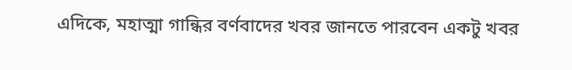এদিকে, মহাত্মা গান্ধির বর্ণবাদের খবর জানতে পারবেন একটু খবর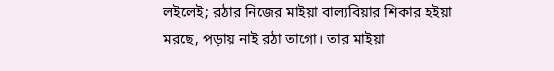লইলেই; রঠার নিজের মাইয়া বাল্যবিয়ার শিকার হইয়া মরছে, পড়ায় নাই রঠা তাগো। তার মাইয়া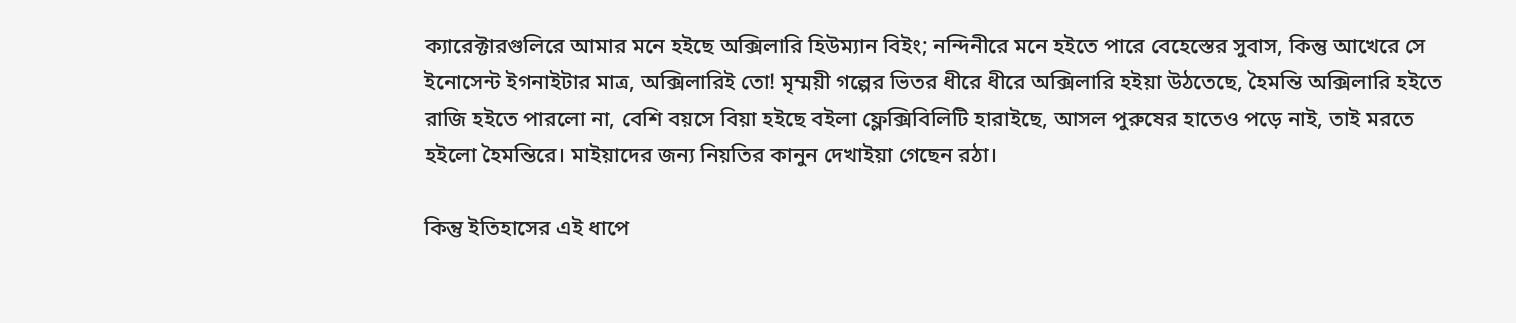ক্যারেক্টারগুলিরে আমার মনে হইছে অক্সিলারি হিউম্যান বিইং; নন্দিনীরে মনে হইতে পারে বেহেস্তের সুবাস, কিন্তু আখেরে সে ইনোসেন্ট ইগনাইটার মাত্র, অক্সিলারিই তো! মৃম্ময়ী গল্পের ভিতর ধীরে ধীরে অক্সিলারি হইয়া উঠতেছে, হৈমন্তি অক্সিলারি হইতে রাজি হইতে পারলো না, বেশি বয়সে বিয়া হইছে বইলা ফ্লেক্সিবিলিটি হারাইছে, আসল পুরুষের হাতেও পড়ে নাই, তাই মরতে হইলো হৈমন্তিরে। মাইয়াদের জন্য নিয়তির কানুন দেখাইয়া গেছেন রঠা।

কিন্তু ইতিহাসের এই ধাপে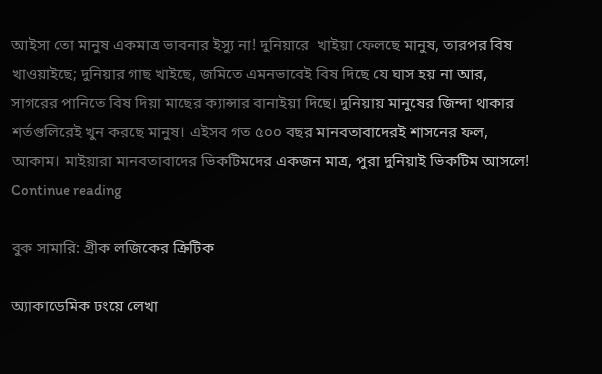আইসা তো মানুষ একমাত্র ভাবনার ইস্যু না! দুনিয়ারে  খাইয়া ফেলছে মানুষ, তারপর বিষ খাওয়াইছে; দুনিয়ার গাছ খাইছে, জমিতে এমনভাবেই বিষ দিছে যে ঘাস হয় না আর, সাগরের পানিতে বিষ দিয়া মাছের ক্যান্সার বানাইয়া দিছে। দুনিয়ায় মানুষের জিন্দা থাকার শর্তগুলিরেই খুন করছে মানুষ। এইসব গত ৫০০ বছর মানবতাবাদেরই শাসনের ফল, আকাম। মাইয়ারা মানবতাবাদের ভিকটিমদের একজন মাত্র, পুরা দুনিয়াই ভিকটিম আসলে! Continue reading

বুক সামারি: গ্রীক লজিকের ক্রিটিক

অ্যাকাডেমিক ঢংয়ে লেখা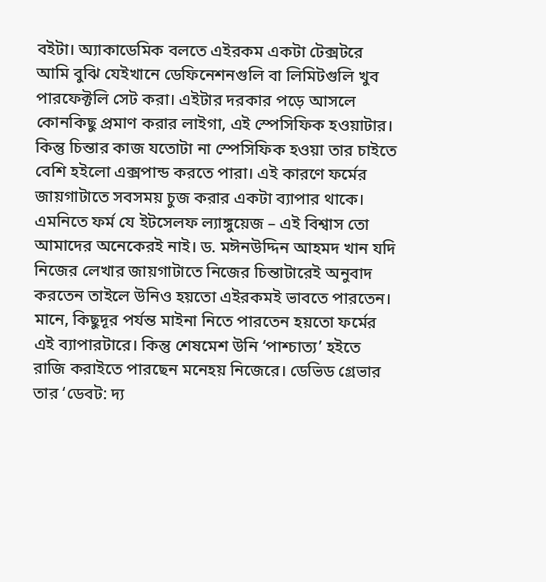বইটা। অ্যাকাডেমিক বলতে এইরকম একটা টেক্সটরে আমি বুঝি যেইখানে ডেফিনেশনগুলি বা লিমিটগুলি খুব পারফেক্টলি সেট করা। এইটার দরকার পড়ে আসলে কোনকিছু প্রমাণ করার লাইগা, এই স্পেসিফিক হওয়াটার। কিন্তু চিন্তার কাজ যতোটা না স্পেসিফিক হওয়া তার চাইতে বেশি হইলো এক্সপান্ড করতে পারা। এই কারণে ফর্মের জায়গাটাতে সবসময় চুজ করার একটা ব্যাপার থাকে। এমনিতে ফর্ম যে ইটসেলফ ল্যাঙ্গুয়েজ – এই বিশ্বাস তো আমাদের অনেকেরই নাই। ড. মঈনউদ্দিন আহমদ খান যদি নিজের লেখার জায়গাটাতে নিজের চিন্তাটারেই অনুবাদ করতেন তাইলে উনিও হয়তো এইরকমই ভাবতে পারতেন। মানে, কিছুদূর পর্যন্ত মাইনা নিতে পারতেন হয়তো ফর্মের এই ব্যাপারটারে। কিন্তু শেষমেশ উনি ‘পাশ্চাত্য’ হইতে রাজি করাইতে পারছেন মনেহয় নিজেরে। ডেভিড গ্রেভার তার ‘ডেবট: দ্য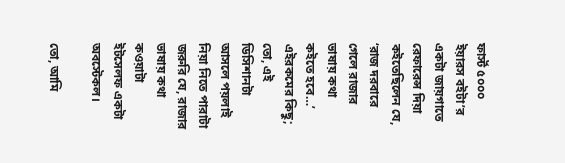ফার্স্ট ৫০০০ ইয়ারস বইটা’র একটা জায়গাতে রেফারেন্স দিয়া কইতেছিলেন যে, ‘রাজ দরবারে গেলে রাজার ভাষায় কথা কইতে হবে…’ এইরকমের কিছু; তো, এই ডিসিশানটা আসলে পয়লাই নিয়া নিতে পারাটা জরুরি যে, রাজার ভাষায় কথা কওয়াটা ইটসেলফ একটা অবস্টেকল।

তো, আমি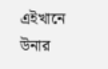এইখানে উনার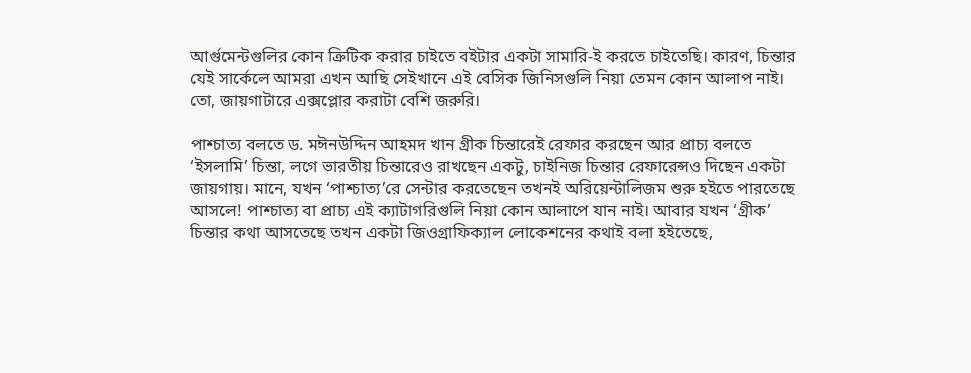আর্গুমেন্টগুলির কোন ক্রিটিক করার চাইতে বইটার একটা সামারি-ই করতে চাইতেছি। কারণ, চিন্তার যেই সার্কেলে আমরা এখন আছি সেইখানে এই বেসিক জিনিসগুলি নিয়া তেমন কোন আলাপ নাই। তো, জায়গাটারে এক্সপ্লোর করাটা বেশি জরুরি।

পাশ্চাত্য বলতে ড. মঈনউদ্দিন আহমদ খান গ্রীক চিন্তারেই রেফার করছেন আর প্রাচ্য বলতে ‘ইসলামি’ চিন্তা, লগে ভারতীয় চিন্তারেও রাখছেন একটু, চাইনিজ চিন্তার রেফারেন্সও দিছেন একটা জায়গায়। মানে, যখন ‘পাশ্চাত্য’রে সেন্টার করতেছেন তখনই অরিয়েন্টালিজম শুরু হইতে পারতেছে আসলে! পাশ্চাত্য বা প্রাচ্য এই ক্যাটাগরিগুলি নিয়া কোন আলাপে যান নাই। আবার যখন ‘গ্রীক’ চিন্তার কথা আসতেছে তখন একটা জিওগ্রাফিক্যাল লোকেশনের কথাই বলা হইতেছে,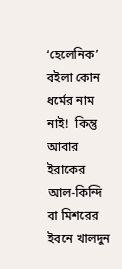‘হেলেনিক’ বইলা কোন ধর্মের নাম নাই!  কিন্তু আবার ইরাকের আল-কিন্দি বা মিশরের ইবনে খালদুন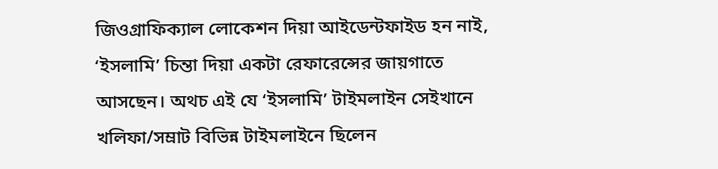জিওগ্রাফিক্যাল লোকেশন দিয়া আইডেন্টফাইড হন নাই, ‘ইসলামি’ চিন্তা দিয়া একটা রেফারেন্সের জায়গাতে আসছেন। অথচ এই যে ‘ইসলামি’ টাইমলাইন সেইখানে খলিফা/সম্রাট বিভিন্ন টাইমলাইনে ছিলেন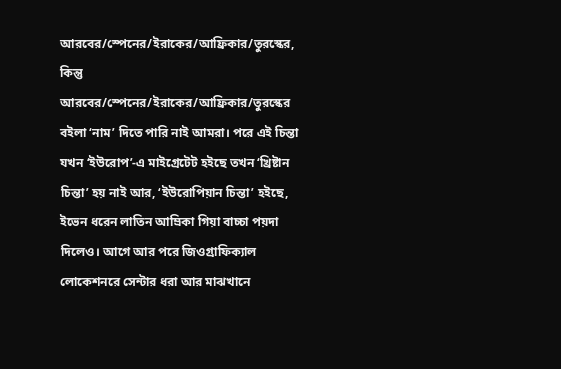আরবের/স্পেনের/ইরাকের/আফ্রিকার/তুরস্কের, কিন্তু আরবের/স্পেনের/ইরাকের/আফ্রিকার/তুরস্কের বইলা ‘নাম’ দিতে পারি নাই আমরা। পরে এই চিন্তা যখন ‘ইউরোপ’-এ মাইগ্রেটেট হইছে তখন ‘খ্রিষ্টান চিন্তা’ হয় নাই আর, ‘ইউরোপিয়ান চিন্তা’ হইছে, ইভেন ধরেন লাতিন আম্রিকা গিয়া বাচ্চা পয়দা দিলেও। আগে আর পরে জিওগ্রাফিক্যাল লোকেশনরে সেন্টার ধরা আর মাঝখানে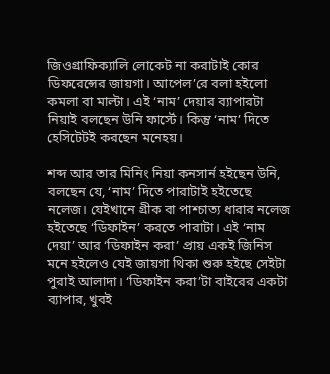জিওগ্রাফিক্যালি লোকেট না করাটাই কোর ডিফরেন্সের জায়গা। আপেল’রে বলা হইলো কমলা বা মাল্টা। এই ‘নাম’ দেয়ার ব্যাপারটা নিয়াই বলছেন উনি ফার্স্টে। কিন্তু ‘নাম’ দিতে হেসিটেটই করছেন মনেহয়।

শব্দ আর তার মিনিং নিয়া কনসার্ন হইছেন উনি, বলছেন যে, ‘নাম’ দিতে পারাটাই হইতেছে নলেজ। যেইখানে গ্রীক বা পাশ্চাত্য ধারার নলেজ হইতেছে ‘ডিফাইন’ করতে পারাটা। এই ‘নাম দেয়া’ আর ‘ডিফাইন করা’ প্রায় একই জিনিস মনে হইলেও যেই জায়গা থিকা শুরু হইছে সেইটা পুরাই আলাদা। ‘ডিফাইন করা’টা বাইরের একটা ব্যাপার, খুবই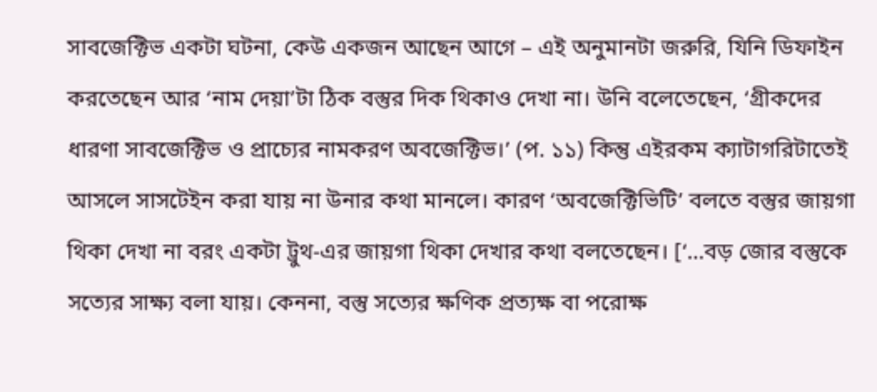সাবজেক্টিভ একটা ঘটনা, কেউ একজন আছেন আগে – এই অনুমানটা জরুরি, যিনি ডিফাইন করতেছেন আর ‘নাম দেয়া’টা ঠিক বস্তুর দিক থিকাও দেখা না। উনি বলেতেছেন, ‘গ্রীকদের ধারণা সাবজেক্টিভ ও প্রাচ্যের নামকরণ অবজেক্টিভ।’ (প. ১১) কিন্তু এইরকম ক্যাটাগরিটাতেই আসলে সাসটেইন করা যায় না উনার কথা মানলে। কারণ ‘অবজেক্টিভিটি’ বলতে বস্তুর জায়গা থিকা দেখা না বরং একটা ট্রুথ-এর জায়গা থিকা দেখার কথা বলতেছেন। [‘…বড় জোর বস্তুকে সত্যের সাক্ষ্য বলা যায়। কেননা, বস্তু সত্যের ক্ষণিক প্রত্যক্ষ বা পরোক্ষ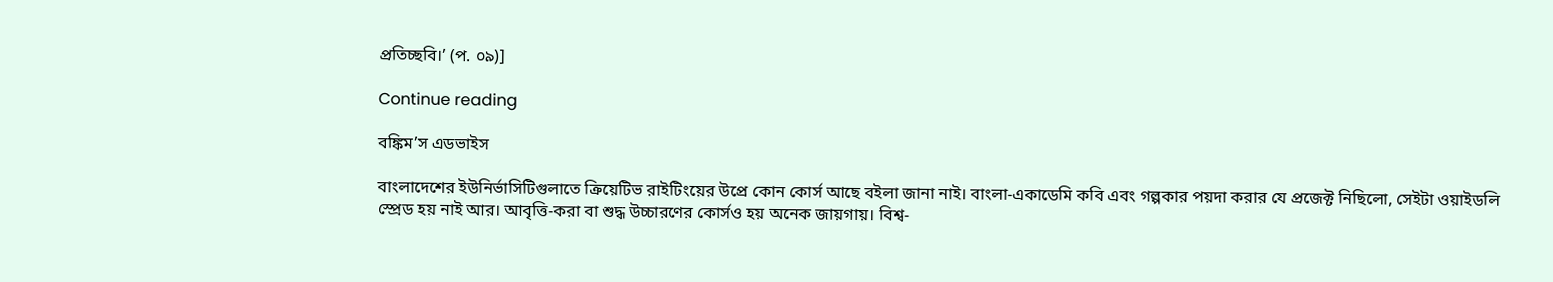প্রতিচ্ছবি।’ (প. ০৯)]

Continue reading

বঙ্কিম’স এডভাইস

বাংলাদেশের ইউনির্ভাসিটিগুলাতে ক্রিয়েটিভ রাইটিংয়ের উপ্রে কোন কোর্স আছে বইলা জানা নাই। বাংলা-একাডেমি কবি এবং গল্পকার পয়দা করার যে প্রজেক্ট নিছিলো, সেইটা ওয়াইডলি স্প্রেড হয় নাই আর। আবৃত্তি-করা বা শুদ্ধ উচ্চারণের কোর্সও হয় অনেক জায়গায়। বিশ্ব-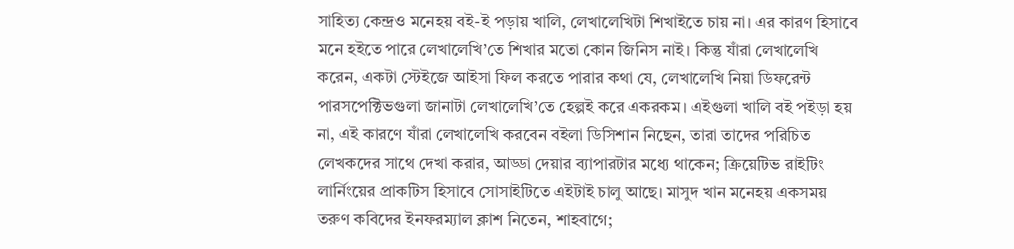সাহিত্য কেন্দ্রও মনেহয় বই-ই পড়ায় খালি, লেখালেখিটা শিখাইতে চায় না। এর কারণ হিসাবে মনে হইতে পারে লেখালেখি’তে শিখার মতো কোন জিনিস নাই। কিন্তু যাঁরা লেখালেখি করেন, একটা স্টেইজে আইসা ফিল করতে পারার কথা যে, লেখালেখি নিয়া ডিফরেন্ট পারসপেক্টিভগুলা জানাটা লেখালেখি’তে হেল্পই করে একরকম। এইগুলা খালি বই পইড়া হয় না, এই কারণে যাঁরা লেখালেখি করবেন বইলা ডিসিশান নিছেন, তারা তাদের পরিচিত লেখকদের সাথে দেখা করার, আড্ডা দেয়ার ব্যাপারটার মধ্যে থাকেন; ক্রিয়েটিভ রাইটিং লার্নিংয়ের প্রাকটিস হিসাবে সোসাইটিতে এইটাই চালু আছে। মাসুদ খান মনেহয় একসময় তরুণ কবিদের ইনফরম্যাল ক্লাশ নিতেন, শাহবাগে;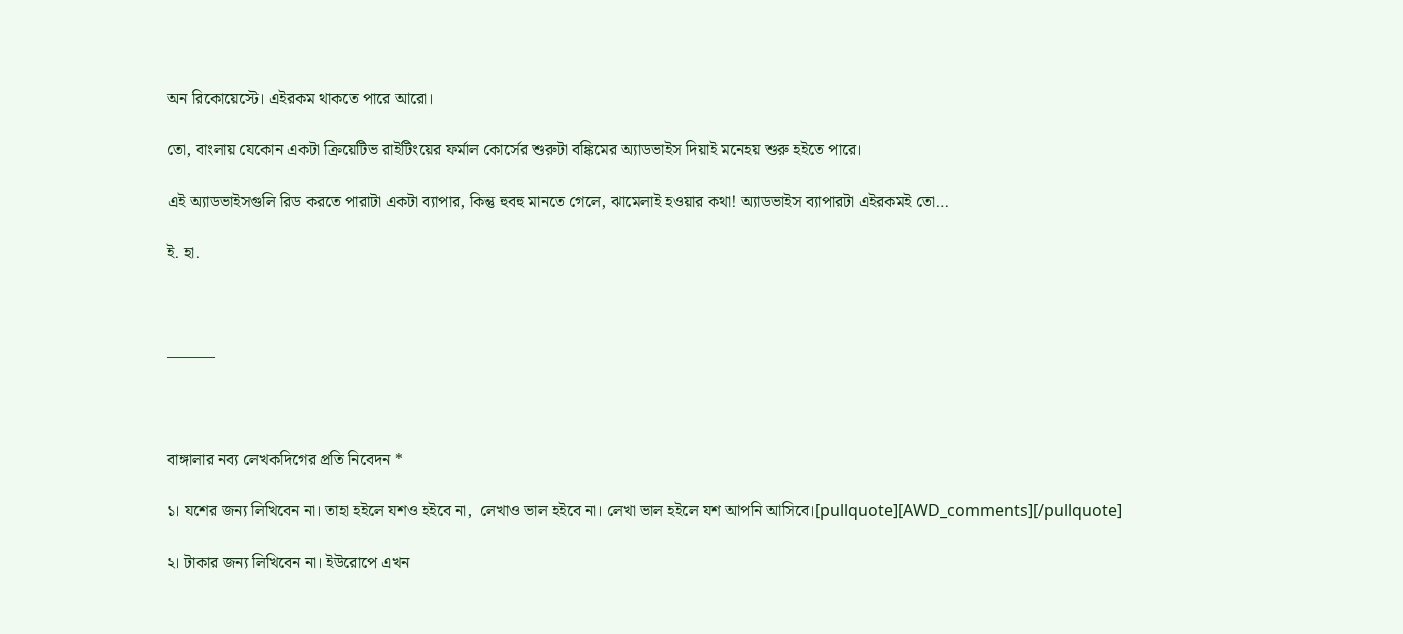অন রিকোয়েস্টে। এইরকম থাকতে পারে আরো।

তো, বাংলায় যেকোন একটা ক্রিয়েটিভ রাইটিংয়ের ফর্মাল কোর্সের শুরুটা বঙ্কিমের অ্যাডভাইস দিয়াই মনেহয় শুরু হইতে পারে।

এই অ্যাডভাইসগুলি রিড করতে পারাটা একটা ব্যাপার, কিন্তু হুবহু মানতে গেলে, ঝামেলাই হওয়ার কথা! অ্যাডভাইস ব্যাপারটা এইরকমই তো…

ই. হা.



———



বাঙ্গালার নব্য লেখকদিগের প্রতি নিবেদন *

১। যশের জন্য লিখিবেন না। তাহা হইলে যশও হইবে না,  লেখাও ভাল হইবে না। লেখা ভাল হইলে যশ আপনি আসিবে।[pullquote][AWD_comments][/pullquote]

২। টাকার জন্য লিখিবেন না। ইউরোপে এখন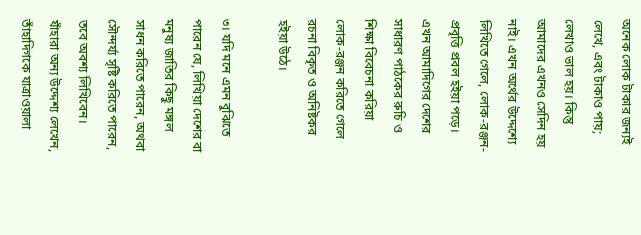অনেক লোক টাকার জন্যই লেখে, এবং টাকাও পায়; লেখাও ভাল হয়। কিন্তু আমাদের এখনও সেদিন হয় নাই। এখন অর্থের উদ্দেশ্যে লিখিতে গেলে, লোক-রঞ্জন-প্রবৃত্তি প্রবল হইয়া পড়ে। এখন আমাদিগের দেশের সাধারণ পাঠকের রুচি ও শিক্ষা বিবেচনা করিয়া লোক-রঞ্জন করিতে গেলে রচনা বিকৃত ও অনিষ্টকর হইয়া উঠে।

৩। যদি মনে এমন বুঝিতে পারেন যে, লিখিয়া দেশের বা মনুষ্য জাতির কিছু মঙ্গল সাধন করিতে পারেন, অথবা সৌন্দর্য্য সৃষ্টি করিতে পারেন, তবে অবশ্য লিখিবেন। যাঁহারা অন্য উদ্দেশ্য লেখেন, তাঁহাদিগকে যাত্রাওয়ালা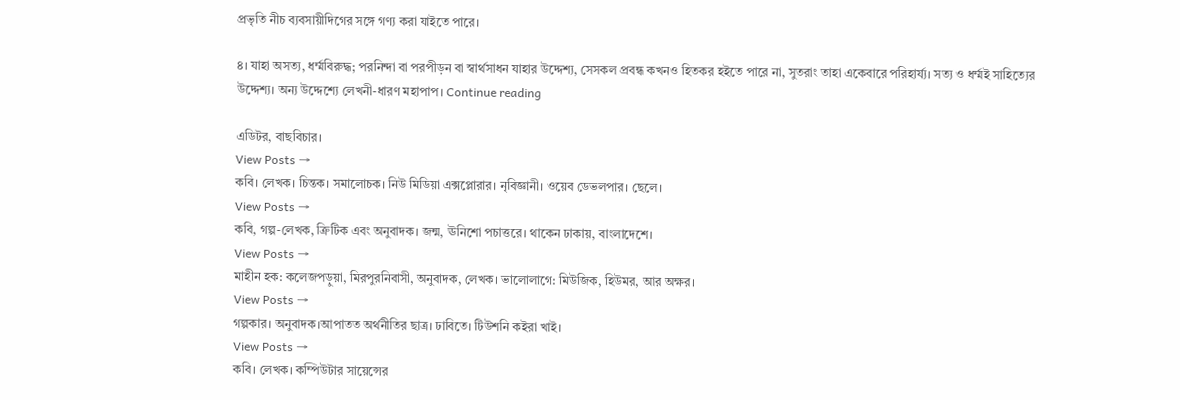প্রভৃতি নীচ ব্যবসায়ীদিগের সঙ্গে গণ্য করা যাইতে পারে।

৪। যাহা অসত্য, ধর্ম্মবিরুদ্ধ; পরনিন্দা বা পরপীড়ন বা স্বার্থসাধন যাহার উদ্দেশ্য, সেসকল প্রবন্ধ কখনও হিতকর হইতে পারে না, সুতরাং তাহা একেবারে পরিহার্য্য। সত্য ও ধর্ম্মই সাহিত্যের উদ্দেশ্য। অন্য উদ্দেশ্যে লেখনী-ধারণ মহাপাপ। Continue reading

এডিটর, বাছবিচার।
View Posts →
কবি। লেখক। চিন্তক। সমালোচক। নিউ মিডিয়া এক্সপ্লোরার। নৃবিজ্ঞানী। ওয়েব ডেভলপার। ছেলে।
View Posts →
কবি, গল্প-লেখক, ক্রিটিক এবং অনুবাদক। জন্ম, ঊনিশো পচাত্তরে। থাকেন ঢাকায়, বাংলাদেশে।
View Posts →
মাহীন হক: কলেজপড়ুয়া, মিরপুরনিবাসী, অনুবাদক, লেখক। ভালোলাগে: মিউজিক, হিউমর, আর অক্ষর।
View Posts →
গল্পকার। অনুবাদক।আপাতত অর্থনীতির ছাত্র। ঢাবিতে। টিউশনি কইরা খাই।
View Posts →
কবি। লেখক। কম্পিউটার সায়েন্সের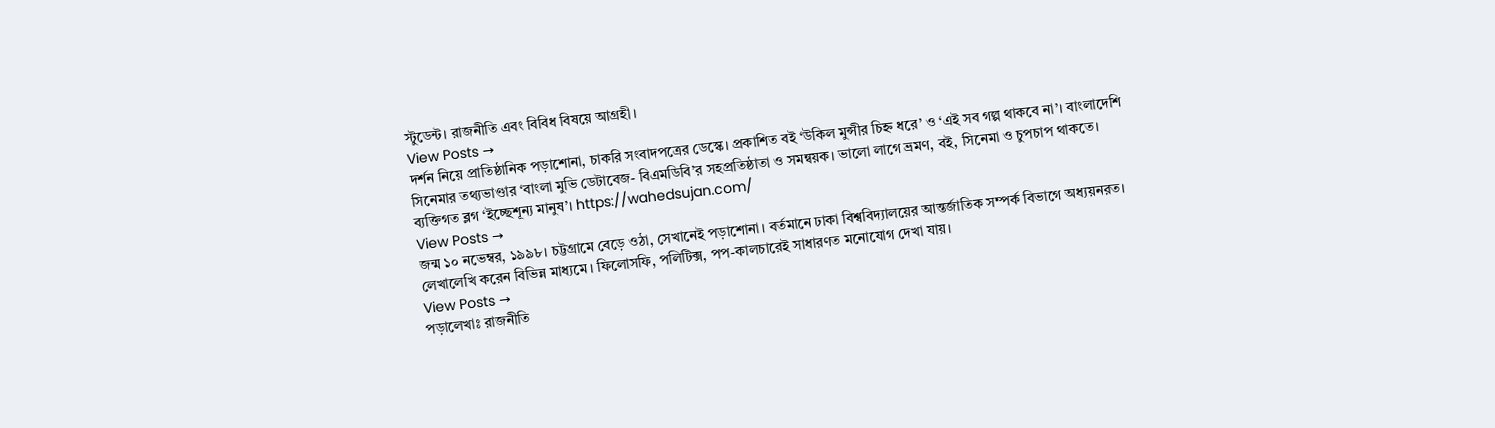স্টুডেন্ট। রাজনীতি এবং বিবিধ বিষয়ে আগ্রহী।
View Posts →
দর্শন নিয়ে প্রাতিষ্ঠানিক পড়াশোনা, চাকরি সংবাদপত্রের ডেস্কে। প্রকাশিত বই ‘উকিল মুন্সীর চিহ্ন ধরে’ ও ‘এই সব গল্প থাকবে না’। বাংলাদেশি সিনেমার তথ্যভাণ্ডার ‘বাংলা মুভি ডেটাবেজ- বিএমডিবি’র সহপ্রতিষ্ঠাতা ও সমন্বয়ক। ভালো লাগে ভ্রমণ, বই, সিনেমা ও চুপচাপ থাকতে। ব্যক্তিগত ব্লগ ‘ইচ্ছেশূন্য মানুষ’। https://wahedsujan.com/
View Posts →
জন্ম ১০ নভেম্বর, ১৯৯৮। চট্টগ্রামে বেড়ে ওঠা, সেখানেই পড়াশোনা। বর্তমানে ঢাকা বিশ্ববিদ্যালয়ের আন্তর্জাতিক সম্পর্ক বিভাগে অধ্যয়নরত। লেখালেখি করেন বিভিন্ন মাধ্যমে। ফিলোসফি, পলিটিক্স, পপ-কালচারেই সাধারণত মনোযোগ দেখা যায়।
View Posts →
পড়ালেখাঃ রাজনীতি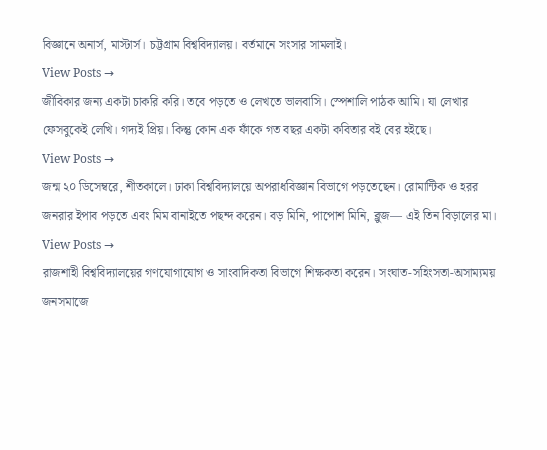বিজ্ঞানে অনার্স, মাস্টার্স। চট্টগ্রাম বিশ্ববিদ্যালয়। বর্তমানে সংসার সামলাই।
View Posts →
জীবিকার জন্য একটা চাকরি করি। তবে পড়তে ও লেখতে ভালবাসি। স্পেশালি পাঠক আমি। যা লেখার ফেসবুকেই লেখি। গদ্যই প্রিয়। কিন্তু কোন এক ফাঁকে গত বছর একটা কবিতার বই বের হইছে।
View Posts →
জন্ম ২০ ডিসেম্বরে, শীতকালে। ঢাকা বিশ্ববিদ্যালয়ে অপরাধবিজ্ঞান বিভাগে পড়তেছেন। রোমান্টিক ও হরর জনরার ইপাব পড়তে এবং মিম বানাইতে পছন্দ করেন। বড় মিনি, পাপোশ মিনি, ব্লুজ— এই তিন বিড়ালের মা।
View Posts →
রাজশাহী বিশ্ববিদ্যালয়ের গণযোগাযোগ ও সাংবাদিকতা বিভাগে শিক্ষকতা করেন। সংঘাত-সহিংসতা-অসাম্যময় জনসমাজে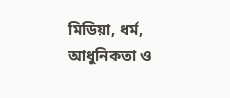মিডিয়া, ধর্ম, আধুনিকতা ও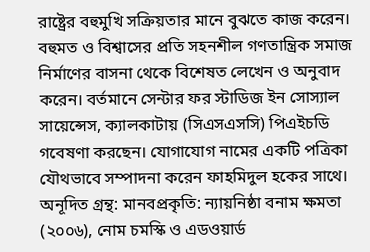রাষ্ট্রের বহুমুখি সক্রিয়তার মানে বুঝতে কাজ করেন। বহুমত ও বিশ্বাসের প্রতি সহনশীল গণতান্ত্রিক সমাজ নির্মাণের বাসনা থেকে বিশেষত লেখেন ও অনুবাদ করেন। বর্তমানে সেন্টার ফর স্টাডিজ ইন সোস্যাল সায়েন্সেস, ক্যালকাটায় (সিএসএসসি) পিএইচডি গবেষণা করছেন। যোগাযোগ নামের একটি পত্রিকা যৌথভাবে সম্পাদনা করেন ফাহমিদুল হকের সাথে। অনূদিত গ্রন্থ: মানবপ্রকৃতি: ন্যায়নিষ্ঠা বনাম ক্ষমতা (২০০৬), নোম চমস্কি ও এডওয়ার্ড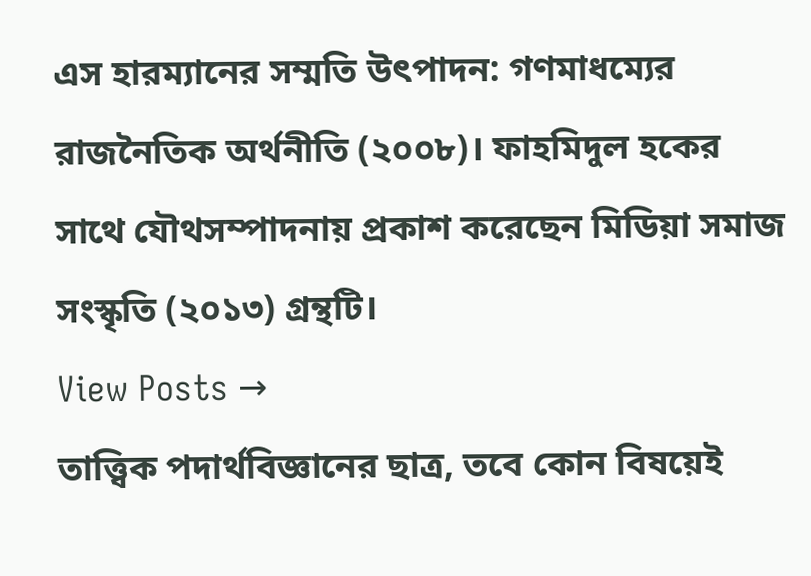এস হারম্যানের সম্মতি উৎপাদন: গণমাধম্যের রাজনৈতিক অর্থনীতি (২০০৮)। ফাহমিদুল হকের সাথে যৌথসম্পাদনায় প্রকাশ করেছেন মিডিয়া সমাজ সংস্কৃতি (২০১৩) গ্রন্থটি।
View Posts →
তাত্ত্বিক পদার্থবিজ্ঞানের ছাত্র, তবে কোন বিষয়েই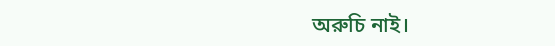অরুচি নাই।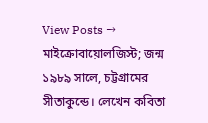View Posts →
মাইক্রোবায়োলজিস্ট; জন্ম ১৯৮৯ সালে, চট্টগ্রামের সীতাকুন্ডে। লেখেন কবিতা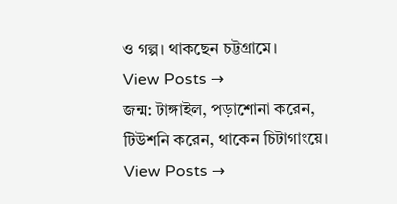ও গল্প। থাকছেন চট্টগ্রামে।
View Posts →
জন্ম: টাঙ্গাইল, পড়াশোনা করেন, টিউশনি করেন, থাকেন চিটাগাংয়ে।
View Posts →